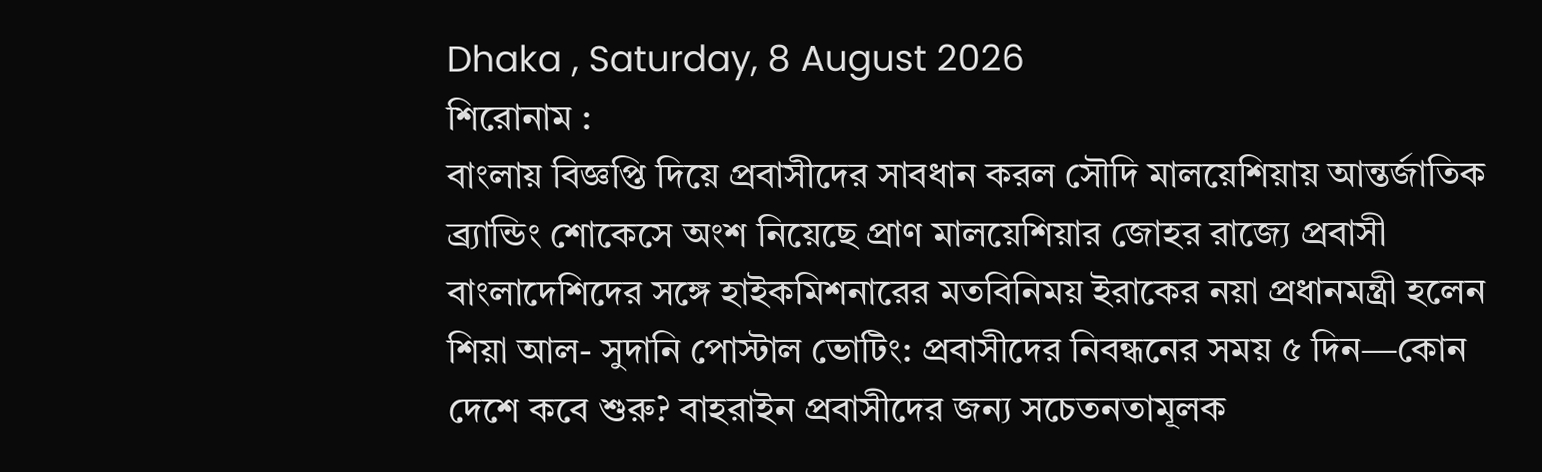Dhaka , Saturday, 8 August 2026
শিরোনাম :
বাংলায় বিজ্ঞপ্তি দিয়ে প্রবাসীদের সাবধান করল সৌদি মালয়েশিয়ায় আন্তর্জাতিক ব্র্যান্ডিং শোকেসে অংশ নিয়েছে প্রাণ মালয়েশিয়ার জোহর রাজ্যে প্রবাসী বাংলাদেশিদের সঙ্গে হাইকমিশনারের মতবিনিময় ইরাকের নয়া প্রধানমন্ত্রী হলেন শিয়া আল- সুদানি পোস্টাল ভোটিং: প্রবাসীদের নিবন্ধনের সময় ৫ দিন—কোন দেশে কবে শুরু? বাহরাইন প্রবাসীদের জন্য সচেতনতামূলক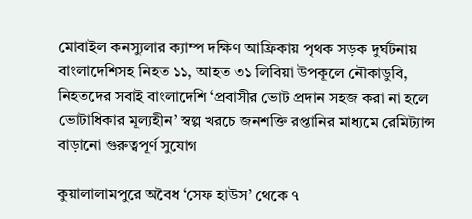মোবাইল কনস্যুলার ক্যাম্প দক্ষিণ আফ্রিকায় পৃথক সড়ক দুর্ঘটনায় বাংলাদেশিসহ নিহত ১১, আহত ৩১ লিবিয়া উপকূলে নৌকাডুবি, নিহতদের সবাই বাংলাদেশি ‘প্রবাসীর ভোট প্রদান সহজ করা না হলে ভোটাধিকার মূল্যহীন’ স্বল্প খরচে জনশক্তি রপ্তানির মাধ্যমে রেমিট্যান্স বাড়ানো গুরুত্বপূর্ণ সুযোগ

কুয়ালালামপুরে অবৈধ ‘সেফ হাউস’ থেকে ৭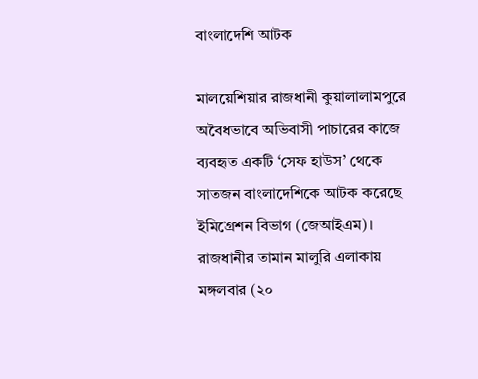বাংলাদেশি আটক

মালয়েশিয়ার রাজধানী কুয়ালালামপুরে অবৈধভাবে অভিবাসী পাচারের কাজে ব্যবহৃত একটি ‘সেফ হাউস’ থেকে সাতজন বাংলাদেশিকে আটক করেছে ইমিগ্রেশন বিভাগ (জেআইএম)। রাজধানীর তামান মালুরি এলাকায় মঙ্গলবার (২০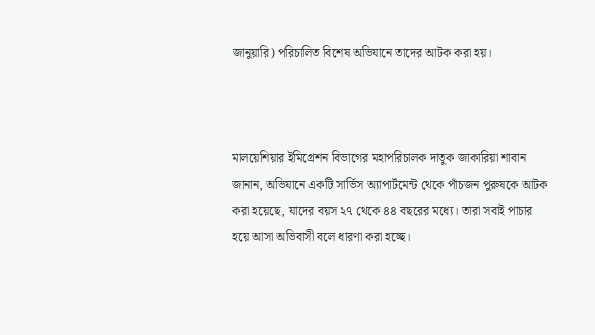জানুয়ারি) পরিচালিত বিশেষ অভিযানে তাদের আটক করা হয়।



মালয়েশিয়ার ইমিগ্রেশন বিভাগের মহাপরিচালক দাতুক জাকারিয়া শাবান জানান, অভিযানে একটি সার্ভিস অ্যাপার্টমেন্ট থেকে পাঁচজন পুরুষকে আটক করা হয়েছে, যাদের বয়স ২৭ থেকে ৪৪ বছরের মধ্যে। তারা সবাই পাচার হয়ে আসা অভিবাসী বলে ধারণা করা হচ্ছে।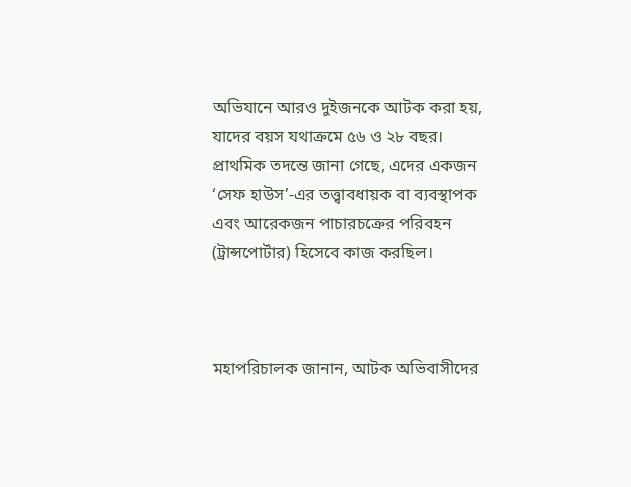অভিযানে আরও দুইজনকে আটক করা হয়, যাদের বয়স যথাক্রমে ৫৬ ও ২৮ বছর। প্রাথমিক তদন্তে জানা গেছে, এদের একজন ‘সেফ হাউস’-এর তত্ত্বাবধায়ক বা ব্যবস্থাপক এবং আরেকজন পাচারচক্রের পরিবহন (ট্রান্সপোর্টার) হিসেবে কাজ করছিল।



মহাপরিচালক জানান, আটক অভিবাসীদের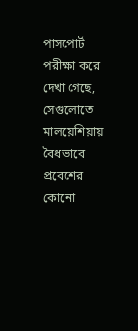পাসপোর্ট পরীক্ষা করে দেখা গেছে, সেগুলোতে মালয়েশিয়ায় বৈধভাবে প্রবেশের কোনো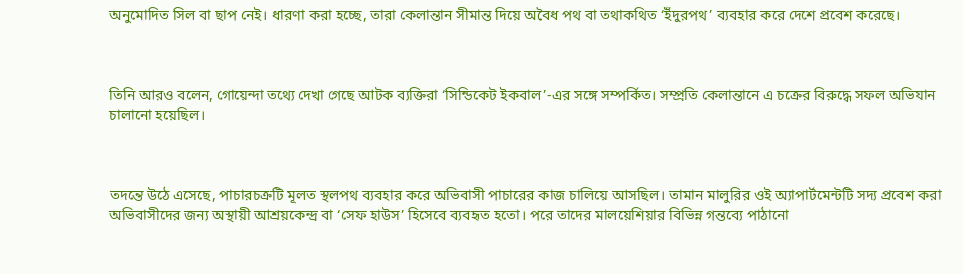অনুমোদিত সিল বা ছাপ নেই। ধারণা করা হচ্ছে, তারা কেলান্তান সীমান্ত দিয়ে অবৈধ পথ বা তথাকথিত ‘ইঁদুরপথ’ ব্যবহার করে দেশে প্রবেশ করেছে।



তিনি আরও বলেন, গোয়েন্দা তথ্যে দেখা গেছে আটক ব্যক্তিরা ‘সিন্ডিকেট ইকবাল’-এর সঙ্গে সম্পর্কিত। সম্প্রতি কেলান্তানে এ চক্রের বিরুদ্ধে সফল অভিযান চালানো হয়েছিল।



তদন্তে উঠে এসেছে, পাচারচক্রটি মূলত স্থলপথ ব্যবহার করে অভিবাসী পাচারের কাজ চালিয়ে আসছিল। তামান মালুরির ওই অ্যাপার্টমেন্টটি সদ্য প্রবেশ করা অভিবাসীদের জন্য অস্থায়ী আশ্রয়কেন্দ্র বা ‘সেফ হাউস’ হিসেবে ব্যবহৃত হতো। পরে তাদের মালয়েশিয়ার বিভিন্ন গন্তব্যে পাঠানো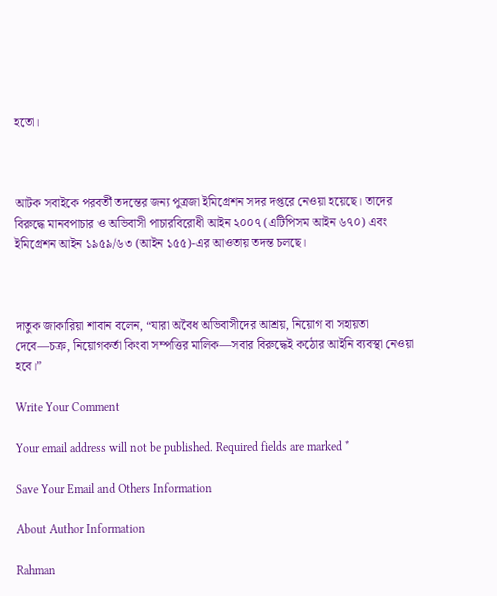হতো।



আটক সবাইকে পরবর্তী তদন্তের জন্য পুত্রজা ইমিগ্রেশন সদর দপ্তরে নেওয়া হয়েছে। তাদের বিরুদ্ধে মানবপাচার ও অভিবাসী পাচারবিরোধী আইন ২০০৭ (এটিপিসম আইন ৬৭০) এবং ইমিগ্রেশন আইন ১৯৫৯/৬৩ (আইন ১৫৫)-এর আওতায় তদন্ত চলছে।



দাতুক জাকারিয়া শাবান বলেন, “যারা অবৈধ অভিবাসীদের আশ্রয়, নিয়োগ বা সহায়তা দেবে—চক্র, নিয়োগকর্তা কিংবা সম্পত্তির মালিক—সবার বিরুদ্ধেই কঠোর আইনি ব্যবস্থা নেওয়া হবে।”

Write Your Comment

Your email address will not be published. Required fields are marked *

Save Your Email and Others Information

About Author Information

Rahman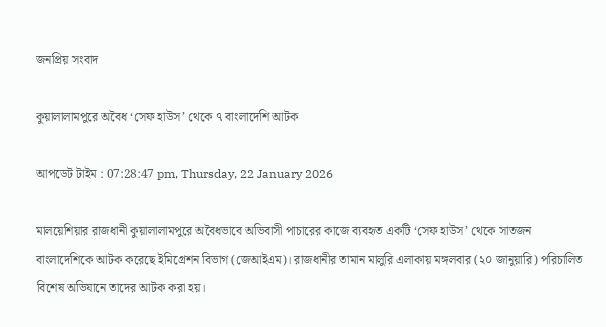জনপ্রিয় সংবাদ

কুয়ালালামপুরে অবৈধ ‘সেফ হাউস’ থেকে ৭ বাংলাদেশি আটক

আপডেট টাইম : 07:28:47 pm, Thursday, 22 January 2026

মালয়েশিয়ার রাজধানী কুয়ালালামপুরে অবৈধভাবে অভিবাসী পাচারের কাজে ব্যবহৃত একটি ‘সেফ হাউস’ থেকে সাতজন বাংলাদেশিকে আটক করেছে ইমিগ্রেশন বিভাগ (জেআইএম)। রাজধানীর তামান মালুরি এলাকায় মঙ্গলবার (২০ জানুয়ারি) পরিচালিত বিশেষ অভিযানে তাদের আটক করা হয়।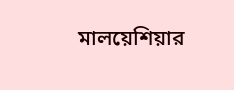মালয়েশিয়ার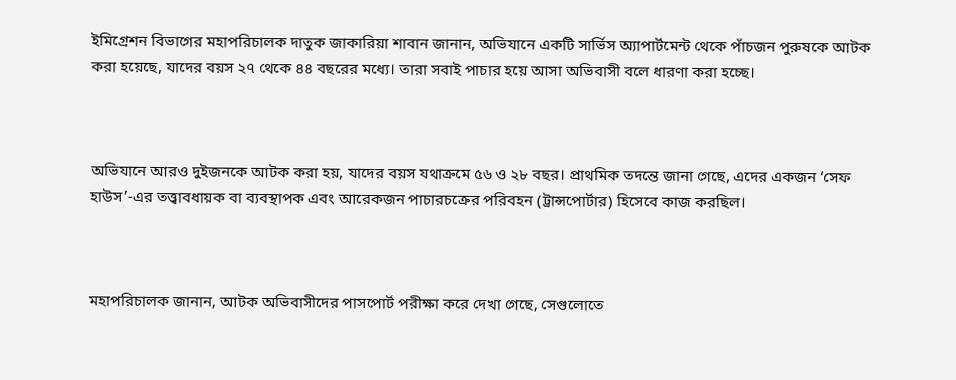ইমিগ্রেশন বিভাগের মহাপরিচালক দাতুক জাকারিয়া শাবান জানান, অভিযানে একটি সার্ভিস অ্যাপার্টমেন্ট থেকে পাঁচজন পুরুষকে আটক করা হয়েছে, যাদের বয়স ২৭ থেকে ৪৪ বছরের মধ্যে। তারা সবাই পাচার হয়ে আসা অভিবাসী বলে ধারণা করা হচ্ছে।



অভিযানে আরও দুইজনকে আটক করা হয়, যাদের বয়স যথাক্রমে ৫৬ ও ২৮ বছর। প্রাথমিক তদন্তে জানা গেছে, এদের একজন ‘সেফ হাউস’-এর তত্ত্বাবধায়ক বা ব্যবস্থাপক এবং আরেকজন পাচারচক্রের পরিবহন (ট্রান্সপোর্টার) হিসেবে কাজ করছিল।



মহাপরিচালক জানান, আটক অভিবাসীদের পাসপোর্ট পরীক্ষা করে দেখা গেছে, সেগুলোতে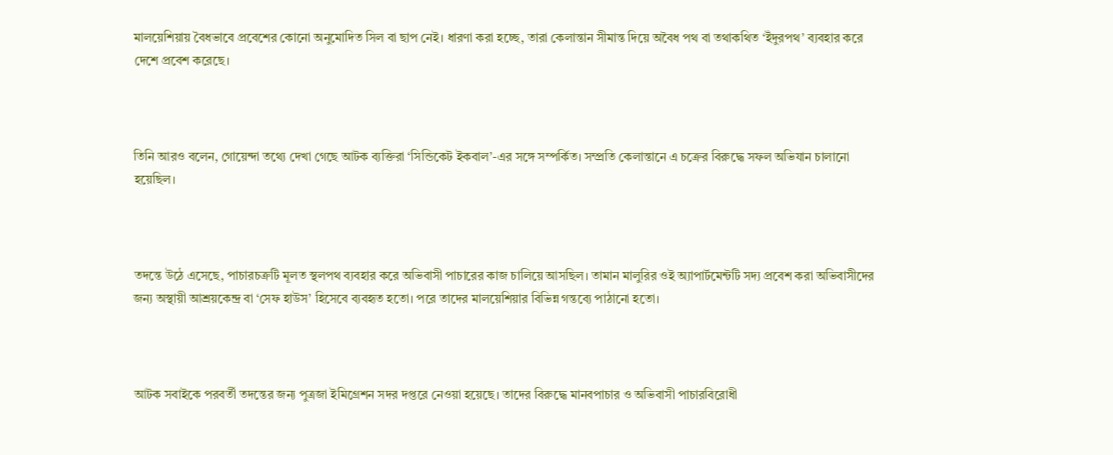মালয়েশিয়ায় বৈধভাবে প্রবেশের কোনো অনুমোদিত সিল বা ছাপ নেই। ধারণা করা হচ্ছে, তারা কেলান্তান সীমান্ত দিয়ে অবৈধ পথ বা তথাকথিত ‘ইঁদুরপথ’ ব্যবহার করে দেশে প্রবেশ করেছে।



তিনি আরও বলেন, গোয়েন্দা তথ্যে দেখা গেছে আটক ব্যক্তিরা ‘সিন্ডিকেট ইকবাল’-এর সঙ্গে সম্পর্কিত। সম্প্রতি কেলান্তানে এ চক্রের বিরুদ্ধে সফল অভিযান চালানো হয়েছিল।



তদন্তে উঠে এসেছে, পাচারচক্রটি মূলত স্থলপথ ব্যবহার করে অভিবাসী পাচারের কাজ চালিয়ে আসছিল। তামান মালুরির ওই অ্যাপার্টমেন্টটি সদ্য প্রবেশ করা অভিবাসীদের জন্য অস্থায়ী আশ্রয়কেন্দ্র বা ‘সেফ হাউস’ হিসেবে ব্যবহৃত হতো। পরে তাদের মালয়েশিয়ার বিভিন্ন গন্তব্যে পাঠানো হতো।



আটক সবাইকে পরবর্তী তদন্তের জন্য পুত্রজা ইমিগ্রেশন সদর দপ্তরে নেওয়া হয়েছে। তাদের বিরুদ্ধে মানবপাচার ও অভিবাসী পাচারবিরোধী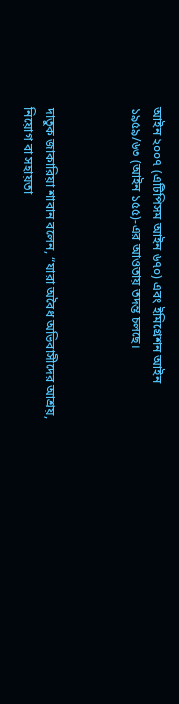আইন ২০০৭ (এটিপিসম আইন ৬৭০) এবং ইমিগ্রেশন আইন ১৯৫৯/৬৩ (আইন ১৫৫)-এর আওতায় তদন্ত চলছে।



দাতুক জাকারিয়া শাবান বলেন, “যারা অবৈধ অভিবাসীদের আশ্রয়, নিয়োগ বা সহায়তা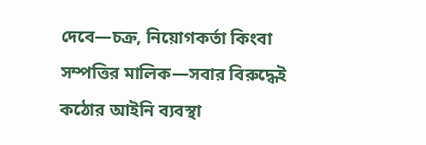দেবে—চক্র, নিয়োগকর্তা কিংবা সম্পত্তির মালিক—সবার বিরুদ্ধেই কঠোর আইনি ব্যবস্থা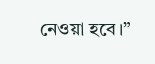নেওয়া হবে।”